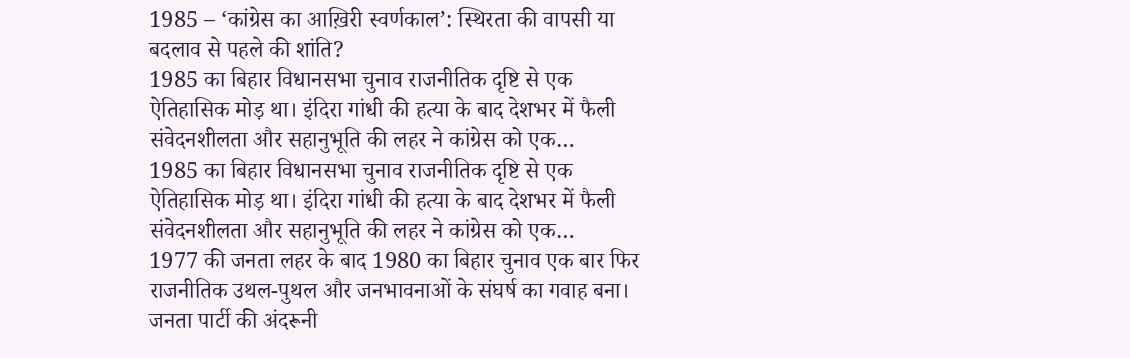1985 – ‘कांग्रेस का आख़िरी स्वर्णकाल’: स्थिरता की वापसी या बदलाव से पहले की शांति?
1985 का बिहार विधानसभा चुनाव राजनीतिक दृष्टि से एक ऐतिहासिक मोड़ था। इंदिरा गांधी की हत्या के बाद देशभर में फैली संवेदनशीलता और सहानुभूति की लहर ने कांग्रेस को एक…
1985 का बिहार विधानसभा चुनाव राजनीतिक दृष्टि से एक ऐतिहासिक मोड़ था। इंदिरा गांधी की हत्या के बाद देशभर में फैली संवेदनशीलता और सहानुभूति की लहर ने कांग्रेस को एक…
1977 की जनता लहर के बाद 1980 का बिहार चुनाव एक बार फिर राजनीतिक उथल-पुथल और जनभावनाओं के संघर्ष का गवाह बना। जनता पार्टी की अंदरूनी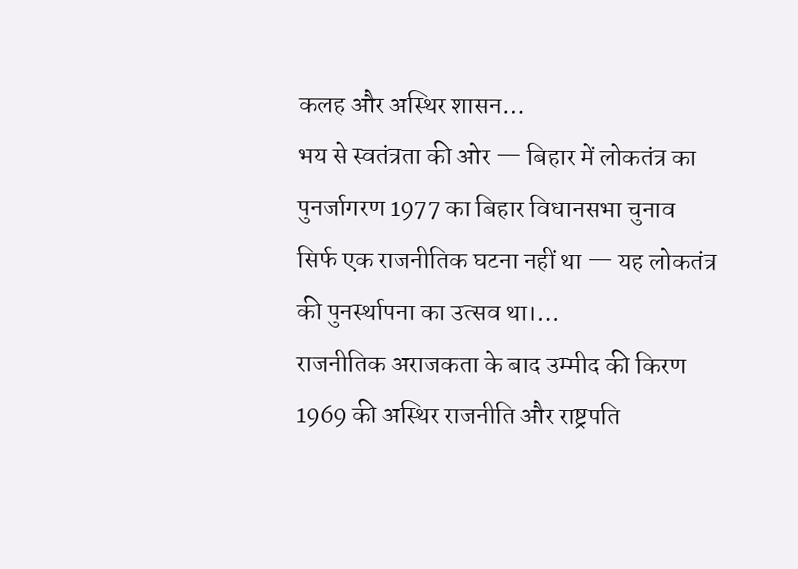कलह और अस्थिर शासन…
भय से स्वतंत्रता की ओर — बिहार में लोकतंत्र का पुनर्जागरण 1977 का बिहार विधानसभा चुनाव सिर्फ एक राजनीतिक घटना नहीं था — यह लोकतंत्र की पुनर्स्थापना का उत्सव था।…
राजनीतिक अराजकता के बाद उम्मीद की किरण 1969 की अस्थिर राजनीति और राष्ट्रपति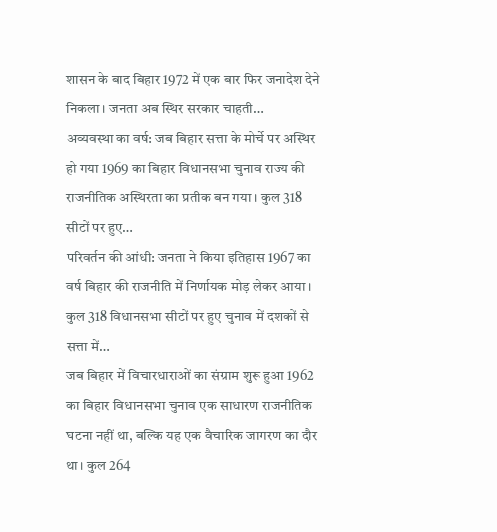शासन के बाद बिहार 1972 में एक बार फिर जनादेश देने निकला। जनता अब स्थिर सरकार चाहती…
अव्यवस्था का वर्ष: जब बिहार सत्ता के मोर्चे पर अस्थिर हो गया 1969 का बिहार विधानसभा चुनाव राज्य की राजनीतिक अस्थिरता का प्रतीक बन गया। कुल 318 सीटों पर हुए…
परिवर्तन की आंधी: जनता ने किया इतिहास 1967 का वर्ष बिहार की राजनीति में निर्णायक मोड़ लेकर आया। कुल 318 विधानसभा सीटों पर हुए चुनाव में दशकों से सत्ता में…
जब बिहार में विचारधाराओं का संग्राम शुरू हुआ 1962 का बिहार विधानसभा चुनाव एक साधारण राजनीतिक घटना नहीं था, बल्कि यह एक वैचारिक जागरण का दौर था। कुल 264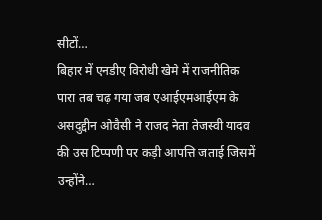सीटों…
बिहार में एनडीए विरोधी खेमे में राजनीतिक पारा तब चढ़ गया जब एआईएमआईएम के असदुद्दीन ओवैसी ने राजद नेता तेजस्वी यादव की उस टिप्पणी पर कड़ी आपत्ति जताई जिसमें उन्होंने…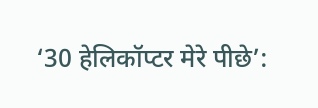‘30 हेलिकॉप्टर मेरे पीछे’: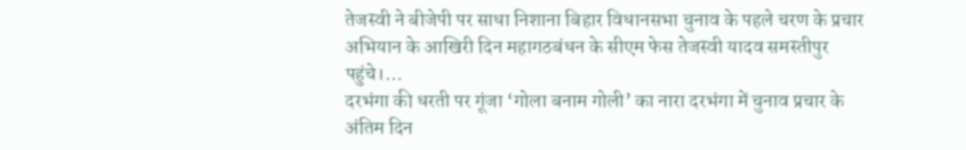तेजस्वी ने बीजेपी पर साधा निशाना बिहार विधानसभा चुनाव के पहले चरण के प्रचार अभियान के आखिरी दिन महागठबंधन के सीएम फेस तेजस्वी यादव समस्तीपुर पहुंचे।…
दरभंगा की धरती पर गूंजा ‘गोला बनाम गोली’ का नारा दरभंगा में चुनाव प्रचार के अंतिम दिन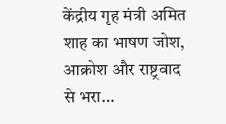केंद्रीय गृह मंत्री अमित शाह का भाषण जोश, आक्रोश और राष्ट्रवाद से भरा…